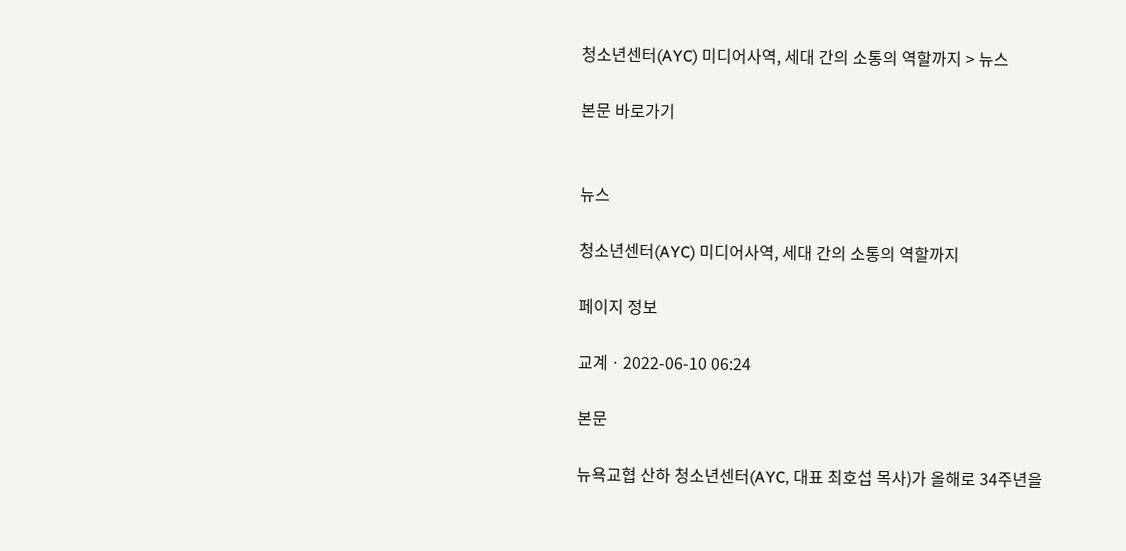청소년센터(AYC) 미디어사역, 세대 간의 소통의 역할까지 > 뉴스

본문 바로가기


뉴스

청소년센터(AYC) 미디어사역, 세대 간의 소통의 역할까지

페이지 정보

교계ㆍ2022-06-10 06:24

본문

뉴욕교협 산하 청소년센터(AYC, 대표 최호섭 목사)가 올해로 34주년을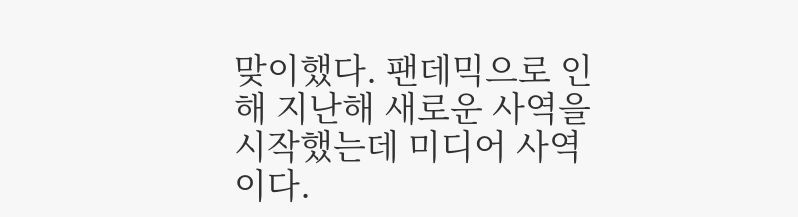맞이했다. 팬데믹으로 인해 지난해 새로운 사역을 시작했는데 미디어 사역이다.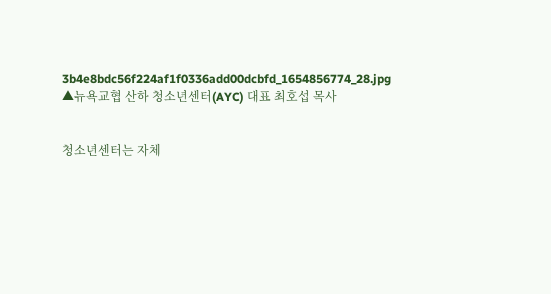3b4e8bdc56f224af1f0336add00dcbfd_1654856774_28.jpg
▲뉴욕교협 산하 청소년센터(AYC) 대표 최호섭 목사


청소년센터는 자체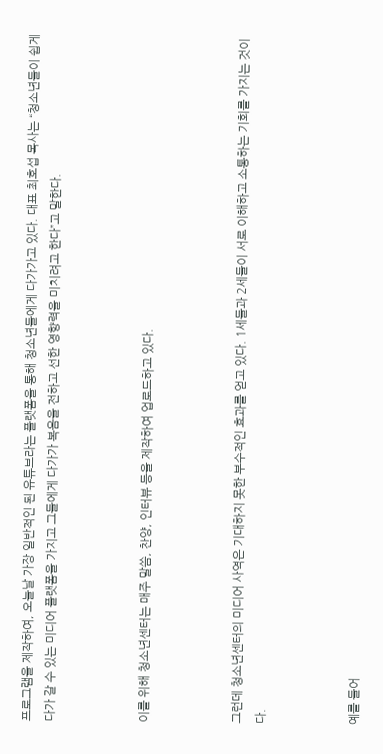프로그램을 제작하여, 오늘날 가장 일반적인 된 유튜브라는 플랫폼을 통해 청소년들에게 다가가고 있다. 대표 최호섭 목사는 “청소년들이 쉽게 다가 갈 수 있는 미디어 플랫폼을 가지고 그들에게 다가가 복음을 전하고 선한 영향력을 미치려고 한다”고 말한다.



이를 위해 청소년센터는 매주 말씀, 찬양, 인터뷰 등을 제작하여 업로드하고 있다.



그런데 청소년센터의 미디어 사역은 기대하지 못한 부수적인 효과를 얻고 있다. 1세들과 2세들이 서로 이해하고 소통하는 기회를 가지는 것이다.



예를 들어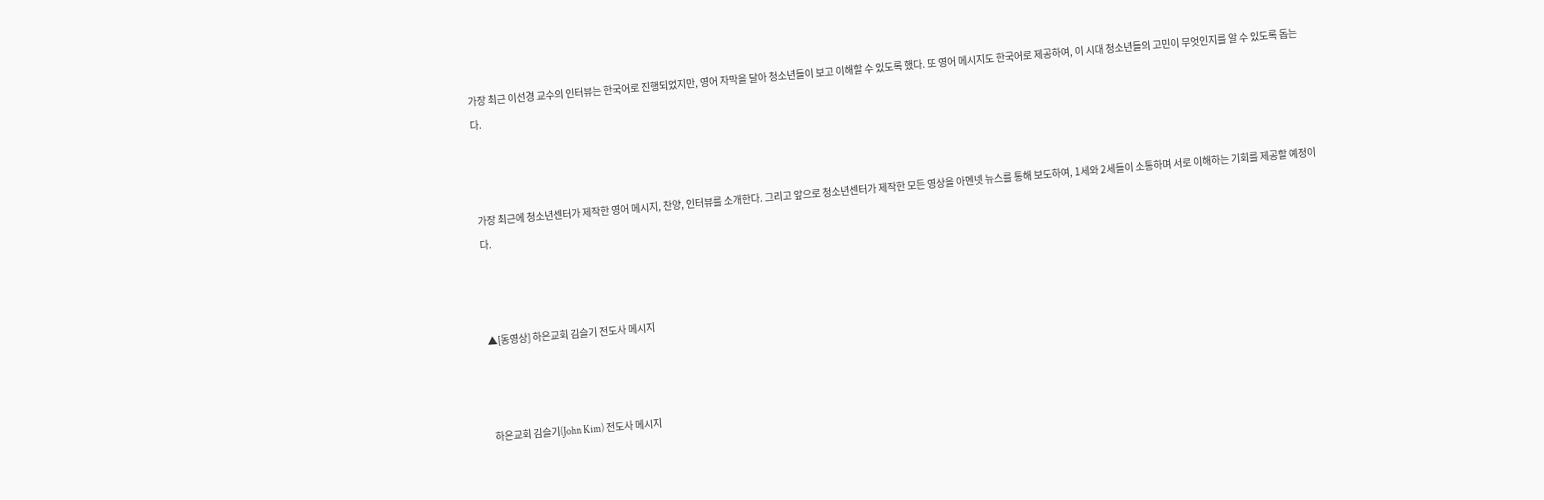가장 최근 이선경 교수의 인터뷰는 한국어로 진행되었지만, 영어 자막을 달아 청소년들이 보고 이해할 수 있도록 했다. 또 영어 메시지도 한국어로 제공하여, 이 시대 청소년들의 고민이 무엇인지를 알 수 있도록 돕는다.



가장 최근에 청소년센터가 제작한 영어 메시지, 찬양, 인터뷰를 소개한다. 그리고 앞으로 청소년센터가 제작한 모든 영상을 아멘넷 뉴스를 통해 보도하여, 1세와 2세들이 소통하며 서로 이해하는 기회를 제공할 예정이다.



▲[동영상] 하은교회 김슬기 전도사 메시지



하은교회 김슬기(John Kim) 전도사 메시지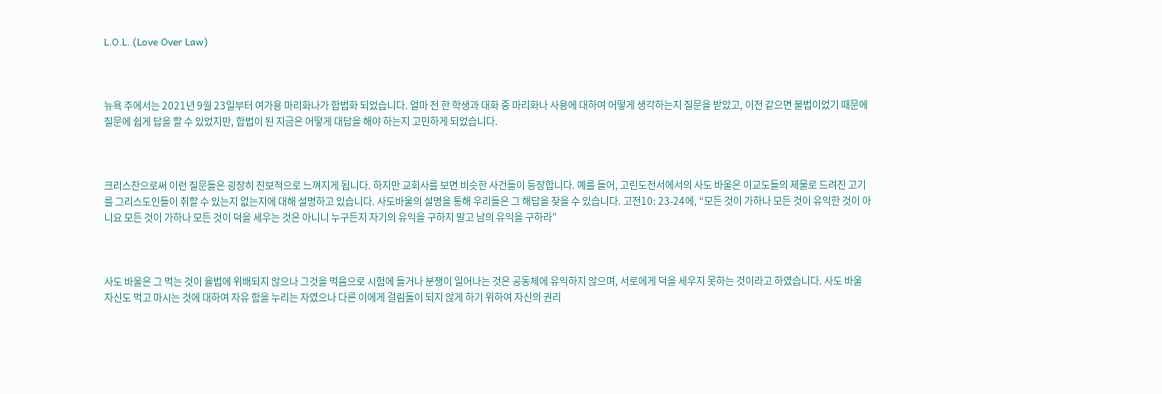L.O.L. (Love Over Law)



뉴욕 주에서는 2021년 9월 23일부터 여가용 마리화나가 합법화 되었습니다. 얼마 전 한 학생과 대화 중 마리화나 사용에 대하여 어떻게 생각하는지 질문을 받았고, 이전 같으면 불법이었기 때문에 질문에 쉽게 답을 할 수 있었지만, 합법이 된 지금은 어떻게 대답을 해야 하는지 고민하게 되었습니다.



크리스찬으로써 이런 질문들은 굉장히 진보적으로 느껴지게 됩니다. 하지만 교회사를 보면 비슷한 사건들이 등장합니다. 예를 들어, 고린도전서에서의 사도 바울은 이교도들의 제물로 드려진 고기를 그리스도인들이 취할 수 있는지 없는지에 대해 설명하고 있습니다. 사도바울의 설명을 통해 우리들은 그 해답을 찾을 수 있습니다. 고전10: 23-24에, “모든 것이 가하나 모든 것이 유익한 것이 아니요 모든 것이 가하나 모든 것이 덕을 세우는 것은 아니니 누구든지 자기의 유익을 구하지 말고 남의 유익을 구하라”



사도 바울은 그 먹는 것이 율법에 위배되지 않으나 그것을 먹음으로 시험에 들거나 분쟁이 일어나는 것은 공동체에 유익하지 않으며, 서로에게 덕을 세우지 못하는 것이라고 하였습니다. 사도 바울 자신도 먹고 마시는 것에 대하여 자유 함을 누리는 자였으나 다른 이에게 걸림돌이 되지 않게 하기 위하여 자신의 권리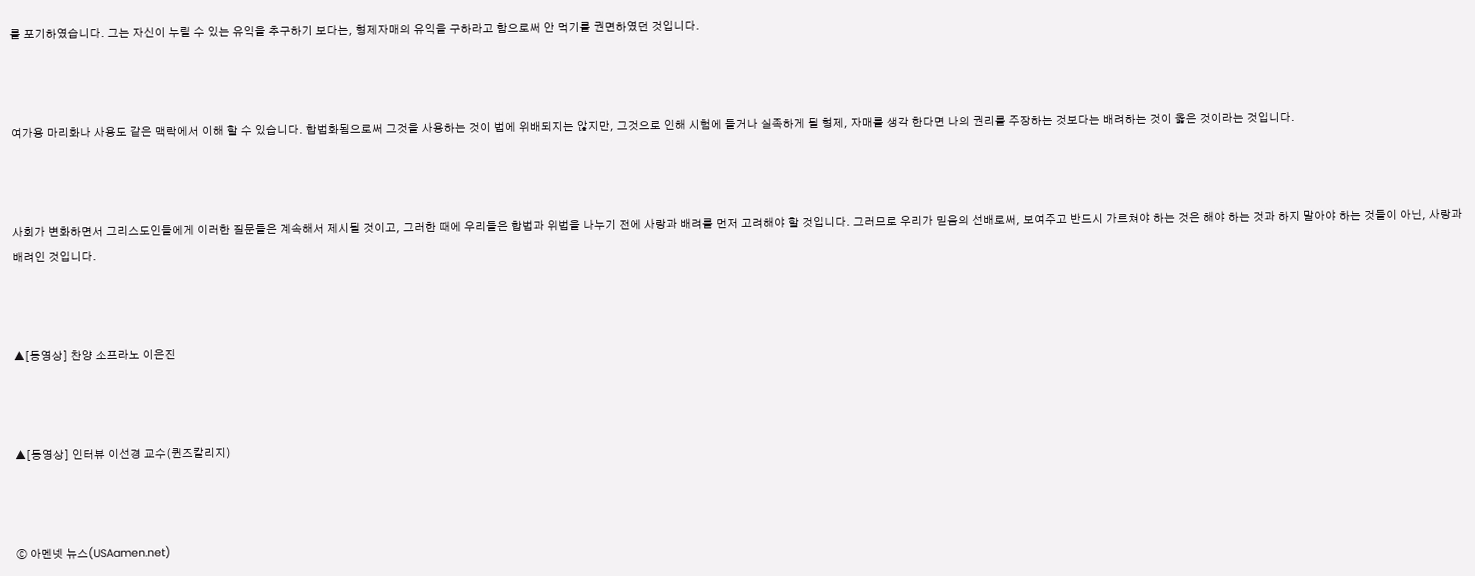를 포기하였습니다. 그는 자신이 누릴 수 있는 유익을 추구하기 보다는, 형제자매의 유익을 구하라고 함으로써 안 먹기를 권면하였던 것입니다.



여가용 마리화나 사용도 같은 맥락에서 이해 할 수 있습니다. 합법화됨으로써 그것을 사용하는 것이 법에 위배되지는 않지만, 그것으로 인해 시험에 들거나 실족하게 될 형제, 자매를 생각 한다면 나의 권리를 주장하는 것보다는 배려하는 것이 옳은 것이라는 것입니다.



사회가 변화하면서 그리스도인들에게 이러한 질문들은 계속해서 제시될 것이고, 그러한 때에 우리들은 합법과 위법을 나누기 전에 사랑과 배려를 먼저 고려해야 할 것입니다. 그러므로 우리가 믿음의 선배로써, 보여주고 반드시 가르쳐야 하는 것은 해야 하는 것과 하지 말아야 하는 것들이 아닌, 사랑과 배려인 것입니다.



▲[동영상] 찬양 소프라노 이은진



▲[동영상] 인터뷰 이선경 교수(퀸즈칼리지)



ⓒ 아멘넷 뉴스(USAamen.net)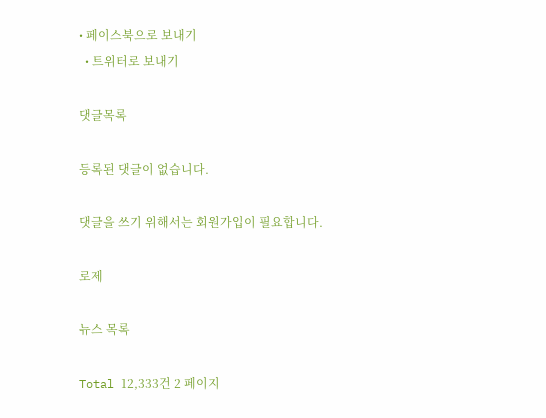• 페이스북으로 보내기
  • 트위터로 보내기

댓글목록

등록된 댓글이 없습니다.

댓글을 쓰기 위해서는 회원가입이 필요합니다.

로제

뉴스 목록

Total 12,333건 2 페이지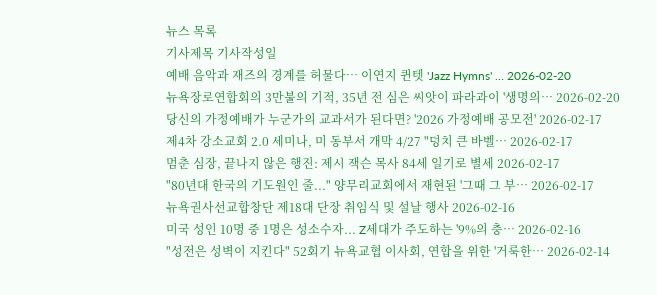뉴스 목록
기사제목 기사작성일
예배 음악과 재즈의 경계를 허물다… 이연지 퀸텟 'Jazz Hymns' … 2026-02-20
뉴욕장로연합회의 3만불의 기적, 35년 전 심은 씨앗이 파라과이 '생명의… 2026-02-20
당신의 가정예배가 누군가의 교과서가 된다면? '2026 가정예배 공모전' 2026-02-17
제4차 강소교회 2.0 세미나, 미 동부서 개막 4/27 "덩치 큰 바벨… 2026-02-17
멈춘 심장, 끝나지 않은 행진: 제시 잭슨 목사 84세 일기로 별세 2026-02-17
"80년대 한국의 기도원인 줄..." 양무리교회에서 재현된 '그때 그 부… 2026-02-17
뉴욕권사선교합창단 제18대 단장 취임식 및 설날 행사 2026-02-16
미국 성인 10명 중 1명은 성소수자... Z세대가 주도하는 '9%의 충… 2026-02-16
"성전은 성벽이 지킨다" 52회기 뉴욕교협 이사회, 연합을 위한 '거룩한… 2026-02-14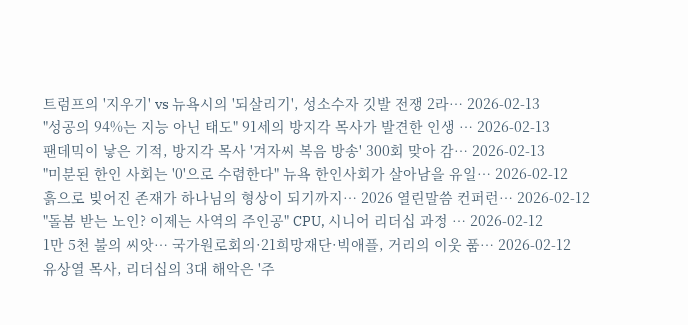트럼프의 '지우기' vs 뉴욕시의 '되살리기', 성소수자 깃발 전쟁 2라… 2026-02-13
"성공의 94%는 지능 아닌 태도" 91세의 방지각 목사가 발견한 인생 … 2026-02-13
팬데믹이 낳은 기적, 방지각 목사 '겨자씨 복음 방송' 300회 맞아 감… 2026-02-13
"미분된 한인 사회는 '0'으로 수렴한다" 뉴욕 한인사회가 살아남을 유일… 2026-02-12
흙으로 빚어진 존재가 하나님의 형상이 되기까지… 2026 열린말씀 컨퍼런… 2026-02-12
"돌봄 받는 노인? 이제는 사역의 주인공" CPU, 시니어 리더십 과정 … 2026-02-12
1만 5천 불의 씨앗… 국가원로회의·21희망재단·빅애플, 거리의 이웃 품… 2026-02-12
유상열 목사, 리더십의 3대 해악은 '주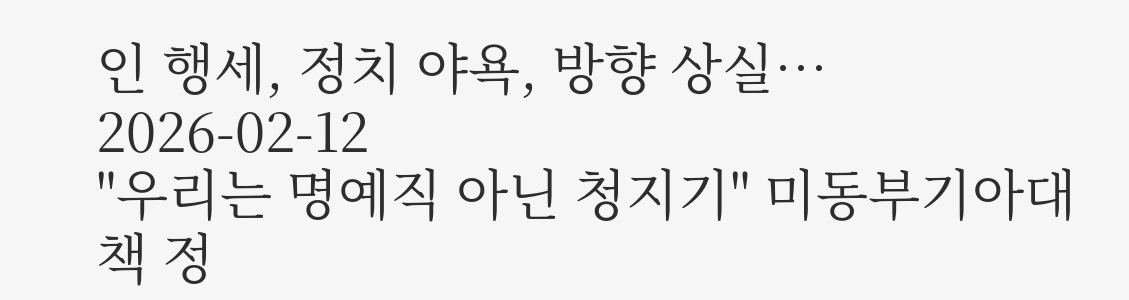인 행세, 정치 야욕, 방향 상실… 2026-02-12
"우리는 명예직 아닌 청지기" 미동부기아대책 정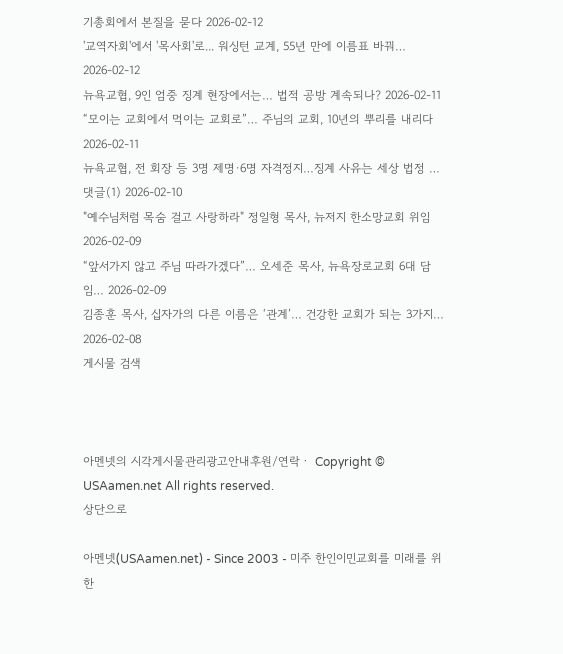기총회에서 본질을 묻다 2026-02-12
'교역자회'에서 '목사회'로... 워싱턴 교계, 55년 만에 이름표 바꿔… 2026-02-12
뉴욕교협, 9인 엄중 징계 현장에서는… 법적 공방 계속되나? 2026-02-11
“모이는 교회에서 먹이는 교회로”… 주님의 교회, 10년의 뿌리를 내리다 2026-02-11
뉴욕교협, 전 회장 등 3명 제명·6명 자격정지…징계 사유는 세상 법정 … 댓글(1) 2026-02-10
"예수님처럼 목숨 걸고 사랑하라" 정일형 목사, 뉴저지 한소망교회 위임 2026-02-09
“앞서가지 않고 주님 따라가겠다”… 오세준 목사, 뉴욕장로교회 6대 담임… 2026-02-09
김종훈 목사, 십자가의 다른 이름은 ‘관계’… 건강한 교회가 되는 3가지… 2026-02-08
게시물 검색



아멘넷의 시각게시물관리광고안내후원/연락ㆍ Copyright © USAamen.net All rights reserved.
상단으로

아멘넷(USAamen.net) - Since 2003 - 미주 한인이민교회를 미래를 위한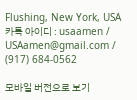Flushing, New York, USA
카톡 아이디 : usaamen / USAamen@gmail.com / (917) 684-0562

모바일 버전으로 보기